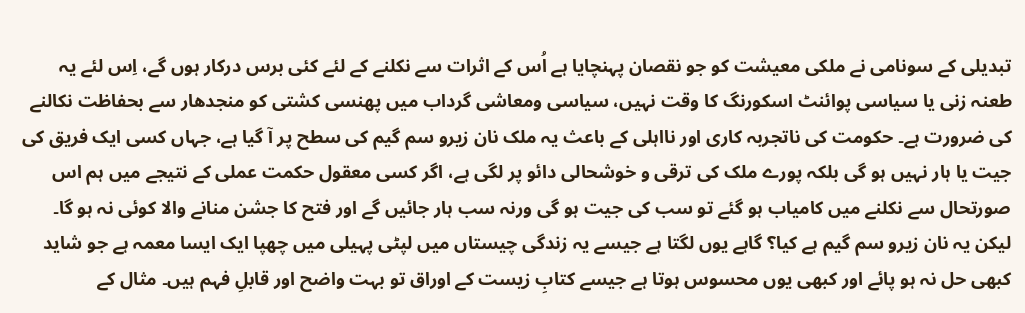تبدیلی کے سونامی نے ملکی معیشت کو جو نقصان پہنچایا ہے اُس کے اثرات سے نکلنے کے لئے کئی برس درکار ہوں گے، اِس لئے یہ طعنہ زنی یا سیاسی پوائنٹ اسکورنگ کا وقت نہیں، سیاسی ومعاشی گرداب میں پھنسی کشتی کو منجدھار سے بحفاظت نکالنے کی ضرورت ہے۔ حکومت کی ناتجربہ کاری اور نااہلی کے باعث یہ ملک نان زیرو سم گیم کی سطح پر آ گیا ہے، جہاں کسی ایک فریق کی جیت یا ہار نہیں ہو گی بلکہ پورے ملک کی ترقی و خوشحالی دائو پر لگی ہے، اگر کسی معقول حکمت عملی کے نتیجے میں ہم اس صورتحال سے نکلنے میں کامیاب ہو گئے تو سب کی جیت ہو گی ورنہ سب ہار جائیں گے اور فتح کا جشن منانے والا کوئی نہ ہو گا۔
لیکن یہ نان زیرو سم گیم ہے کیا؟ گاہے یوں لگتا ہے جیسے یہ زندگی چیستاں میں لپٹی پہیلی میں چھپا ایک ایسا معمہ ہے جو شاید کبھی حل نہ ہو پائے اور کبھی یوں محسوس ہوتا ہے جیسے کتابِ زیست کے اوراق تو بہت واضح اور قابلِ فہم ہیں۔ مثال کے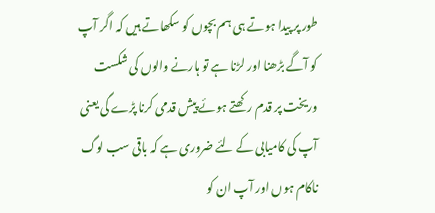طور پر پیدا ہوتے ہی ہم بچوں کو سکھاتے ہیں کہ اگر آپ کو آگے بڑھنا اور لڑنا ہے تو ہارنے والوں کی شکست وریخت پر قدم رکھتے ہوئے پیش قدمی کرنا پڑے گی یعنی آپ کی کامیابی کے لئے ضروری ہے کہ باقی سب لوگ ناکام ہوں اور آپ ان کو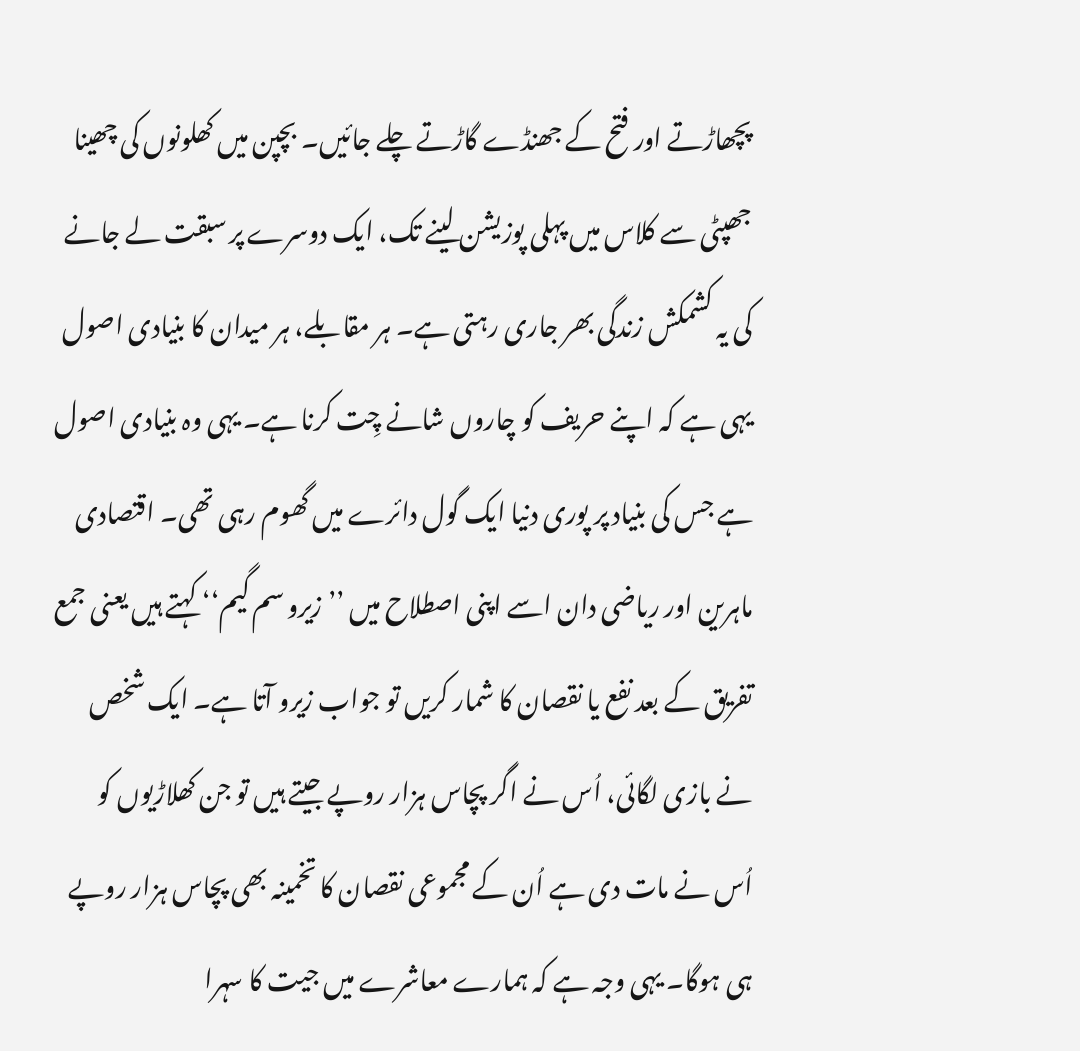پچھاڑتے اور فتح کے جھنڈے گاڑتے چلے جائیں۔ بچپن میں کھلونوں کی چھینا جھپٹی سے کلاس میں پہلی پوزیشن لینے تک، ایک دوسرے پر سبقت لے جانے کی یہ کشمکش زندگی بھر جاری رہتی ہے۔ ہر مقابلے، ہر میدان کا بنیادی اصول یہی ہے کہ اپنے حریف کو چاروں شانے چِت کرنا ہے۔ یہی وہ بنیادی اصول ہے جس کی بنیاد پر پوری دنیا ایک گول دائرے میں گھوم رہی تھی۔ اقتصادی ماہرین اور ریاضی دان اسے اپنی اصطلاح میں ’’زیرو سم گیم‘‘ کہتے ہیں یعنی جمع تفریق کے بعد نفع یا نقصان کا شمار کریں تو جواب زیرو آتا ہے۔ ایک شخص نے بازی لگائی، اُس نے اگر پچاس ہزار روپے جیتے ہیں تو جن کھلاڑیوں کو اُس نے مات دی ہے اُن کے مجموعی نقصان کا تخمینہ بھی پچاس ہزار روپے ہی ہوگا۔ یہی وجہ ہے کہ ہمارے معاشرے میں جیت کا سہرا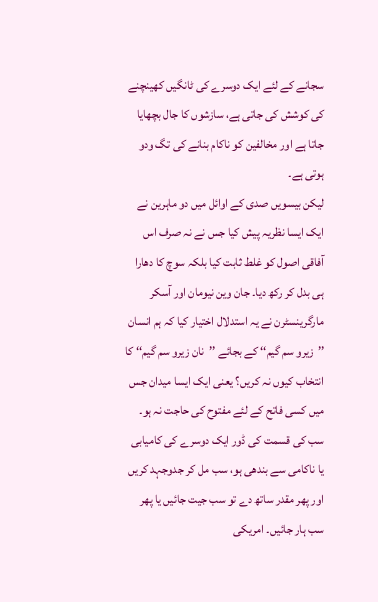سجانے کے لئے ایک دوسرے کی ٹانگیں کھینچنے کی کوشش کی جاتی ہے، سازشوں کا جال بچھایا جاتا ہے اور مخالفین کو ناکام بنانے کی تگ ودو ہوتی ہے۔
لیکن بیسویں صدی کے اوائل میں دو ماہرین نے ایک ایسا نظریہ پیش کیا جس نے نہ صرف اس آفاقی اصول کو غلط ثابت کیا بلکہ سوچ کا دھارا ہی بدل کر رکھ دیا۔ جان وین نیومان اور آسکر مارگرینسٹرن نے یہ استدلال اختیار کیا کہ ہم انسان ’’زیرو سم گیم‘‘ کے بجائے ’’نان زیرو سم گیم‘‘ کا انتخاب کیوں نہ کریں؟ یعنی ایک ایسا میدان جس میں کسی فاتح کے لئے مفتوح کی حاجت نہ ہو۔ سب کی قسمت کی ڈور ایک دوسرے کی کامیابی یا ناکامی سے بندھی ہو، سب مل کر جدوجہد کریں اور پھر مقدر ساتھ دے تو سب جیت جائیں یا پھر سب ہار جائیں۔ امریکی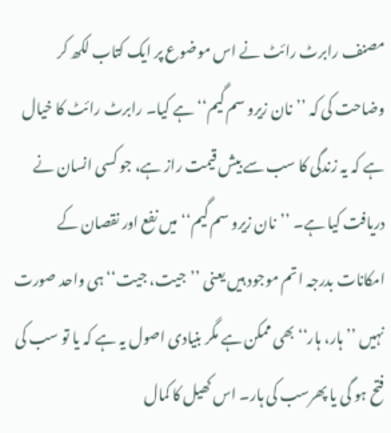مصنف رابرٹ رائٹ نے اس موضوع پر ایک کتاب لکھ کر وضاحت کی کہ ’’نان زیرو سم گیم‘‘ ہے کیا۔ رابرٹ رائٹ کا خیال ہے کہ یہ زندگی کا سب سے بیش قیمت راز ہے، جو کسی انسان نے دریافت کیا ہے۔ ’’نان زیرو سم گیم‘‘ میں نفع اور نقصان کے امکانات بدرجہ اتم موجود ہیں یعنی ’’جیت، جیت‘‘ ہی واحد صورت نہیں ’’ہار، ہار‘‘ بھی ممکن ہے مگر بنیادی اصول یہ ہے کہ یا تو سب کی فتح ہو گی یا پھرسب کی ہار۔ اس کھیل کا کمال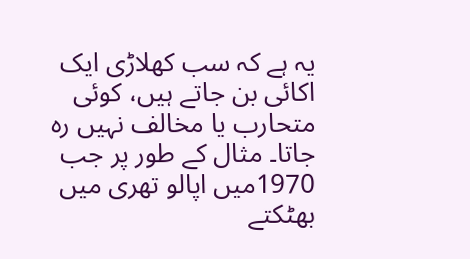یہ ہے کہ سب کھلاڑی ایک اکائی بن جاتے ہیں، کوئی متحارب یا مخالف نہیں رہ جاتا۔ مثال کے طور پر جب 1970میں اپالو تھری میں بھٹکتے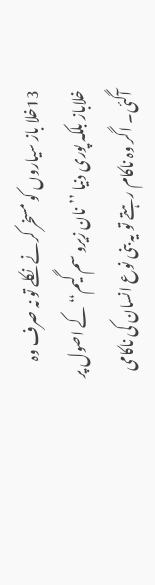13خلا باز سیاروں کو مسخر کرنے نکلے تو نہ صرف وہ خلاباز بلکہ پوری دنیا ’’نان زیرو سم گیم‘‘ کے اصول پر آگئی۔ اگر وہ ناکام رہتے تو یہ بنی نوع انسان کی ناکامی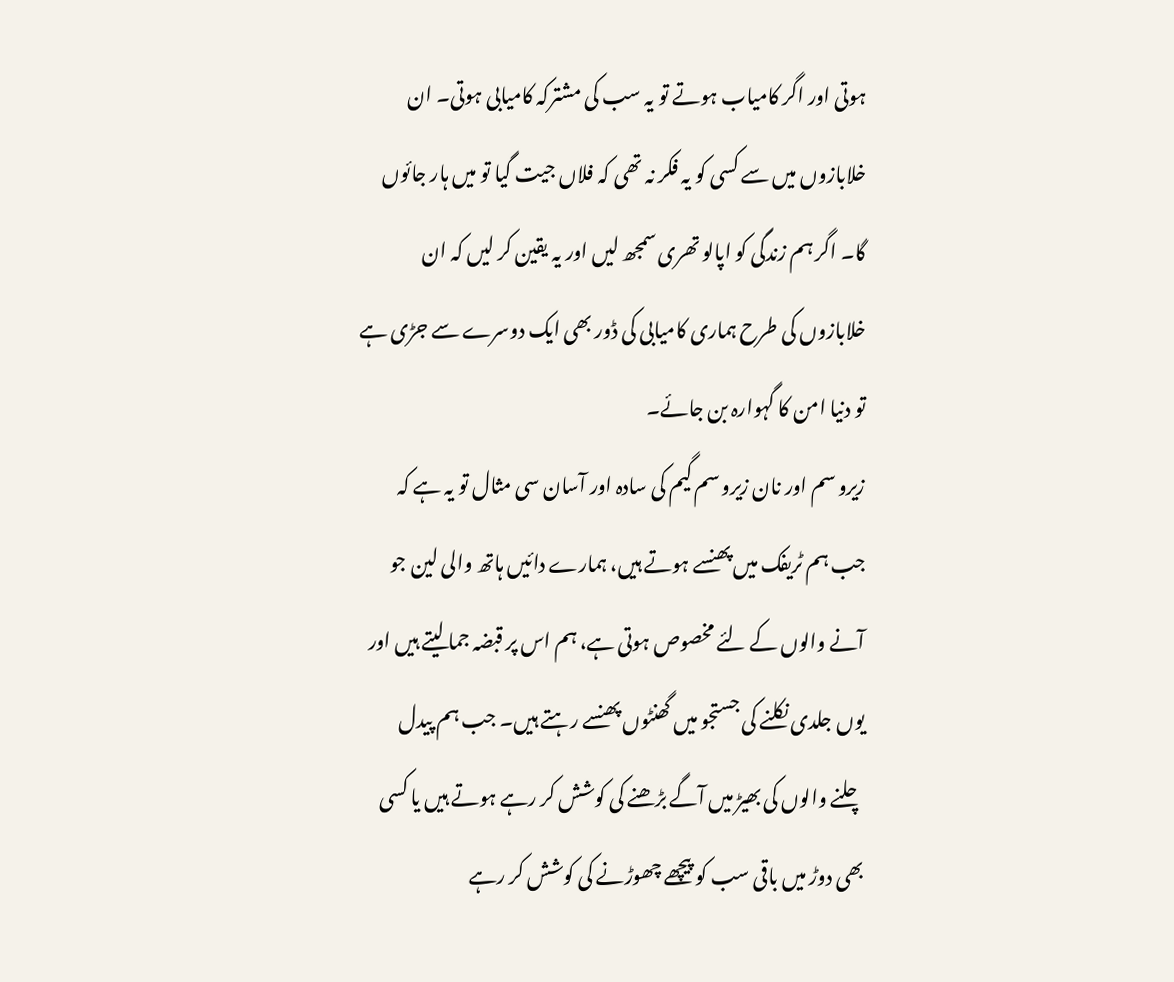ہوتی اور اگر کامیاب ہوتے تو یہ سب کی مشترکہ کامیابی ہوتی۔ ان خلابازوں میں سے کسی کو یہ فکر نہ تھی کہ فلاں جیت گیا تو میں ہار جائوں گا۔ اگر ہم زندگی کو اپالو تھری سمجھ لیں اور یہ یقین کر لیں کہ ان خلابازوں کی طرح ہماری کامیابی کی ڈور بھی ایک دوسرے سے جڑی ہے تو دنیا امن کا گہوارہ بن جائے۔
زیرو سم اور نان زیرو سم گیم کی سادہ اور آسان سی مثال تو یہ ہے کہ جب ہم ٹریفک میں پھنسے ہوتے ہیں، ہمارے دائیں ہاتھ والی لین جو آنے والوں کے لئے مخصوص ہوتی ہے، ہم اس پر قبضہ جما لیتے ہیں اور یوں جلدی نکلنے کی جستجو میں گھنٹوں پھنسے رہتے ہیں۔ جب ہم پیدل چلنے والوں کی بھیڑ میں آگے بڑھنے کی کوشش کر رہے ہوتے ہیں یا کسی بھی دوڑ میں باقی سب کو پیچھے چھوڑنے کی کوشش کر رہے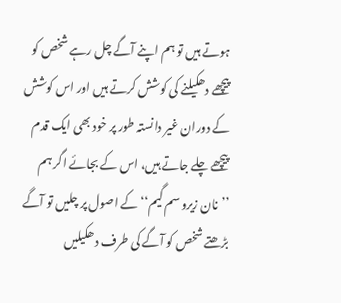ہوتے ہیں تو ہم اپنے آگے چل رہے شخص کو پیچھے دھکیلنے کی کوشش کرتے ہیں اور اس کوشش کے دوران غیر دانستہ طور پر خود بھی ایک قدم پیچھے چلے جاتے ہیں، اس کے بجائے اگر ہم ’’نان زیرو سم گیم‘‘ کے اصول پر چلیں تو آگے بڑھتے شخص کو آگے کی طرف دھکیلیں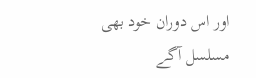اور اس دوران خود بھی مسلسل آگے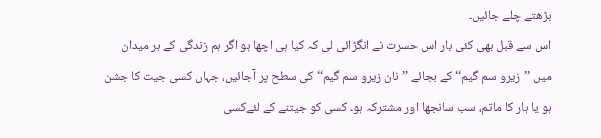بڑھتے چلے جائیں۔
اس سے قبل بھی کئی بار اس حسرت نے انگڑائی لی کہ کیا ہی اچھا ہو اگر ہم زندگی کے ہر میدان میں ’’زیرو سم گیم‘‘ کے بجائے ’’نان زیرو سم گیم‘‘ کی سطح پر آجائیں، جہاں کسی جیت کا جشن ہو یا ہار کا ماتم، سب سانجھا اور مشترکہ ہو۔ کسی کو جیتنے کے لئےکسی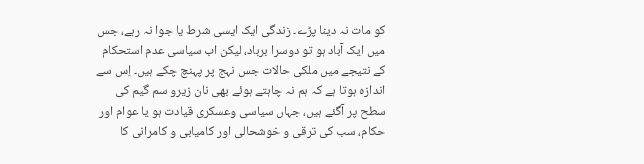کو مات نہ دینا پڑے۔ زندگی ایک ایسی شرط یا جوا نہ رہے، جس میں ایک آباد ہو تو دوسرا برباد، لیکن اب سیاسی عدم استحکام کے نتیجے میں ملکی حالات جس نہج پر پہنچ چکے ہیں۔ اِس سے اندازہ ہوتا ہے کہ ہم نہ چاہتے ہوئے بھی نان زیرو سم گیم کی سطح پر آگئے ہیں، جہاں سیاسی وعسکری قیادت ہو یا عوام اور حکام، سب کی ترقی و خوشحالی اور کامیابی و کامرانی کا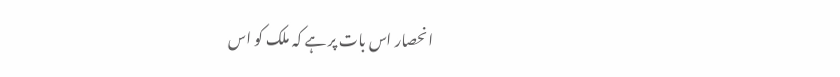انحصار اس بات پر ہے کہ ملک کو اس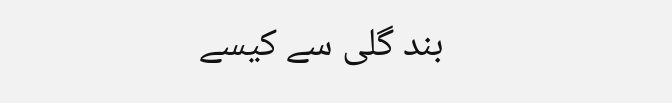بند گلی سے کیسے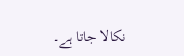نکالا جاتا ہے۔